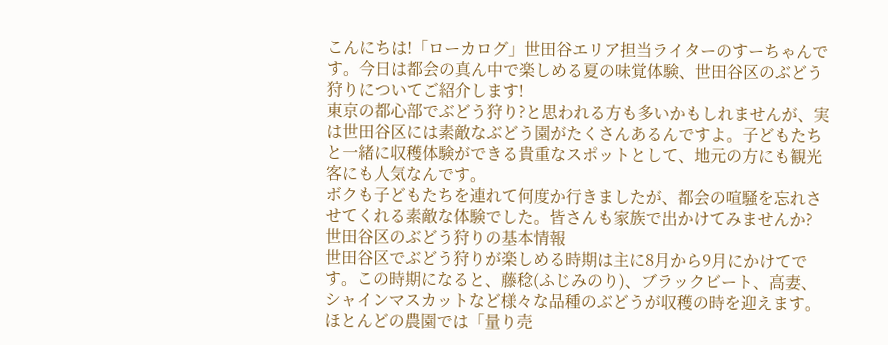こんにちは!「ローカログ」世田谷エリア担当ライターのすーちゃんです。今日は都会の真ん中で楽しめる夏の味覚体験、世田谷区のぶどう狩りについてご紹介します!
東京の都心部でぶどう狩り?と思われる方も多いかもしれませんが、実は世田谷区には素敵なぶどう園がたくさんあるんですよ。子どもたちと一緒に収穫体験ができる貴重なスポットとして、地元の方にも観光客にも人気なんです。
ボクも子どもたちを連れて何度か行きましたが、都会の喧騒を忘れさせてくれる素敵な体験でした。皆さんも家族で出かけてみませんか?
世田谷区のぶどう狩りの基本情報
世田谷区でぶどう狩りが楽しめる時期は主に8月から9月にかけてです。この時期になると、藤稔(ふじみのり)、ブラックビート、高妻、シャインマスカットなど様々な品種のぶどうが収穫の時を迎えます。
ほとんどの農園では「量り売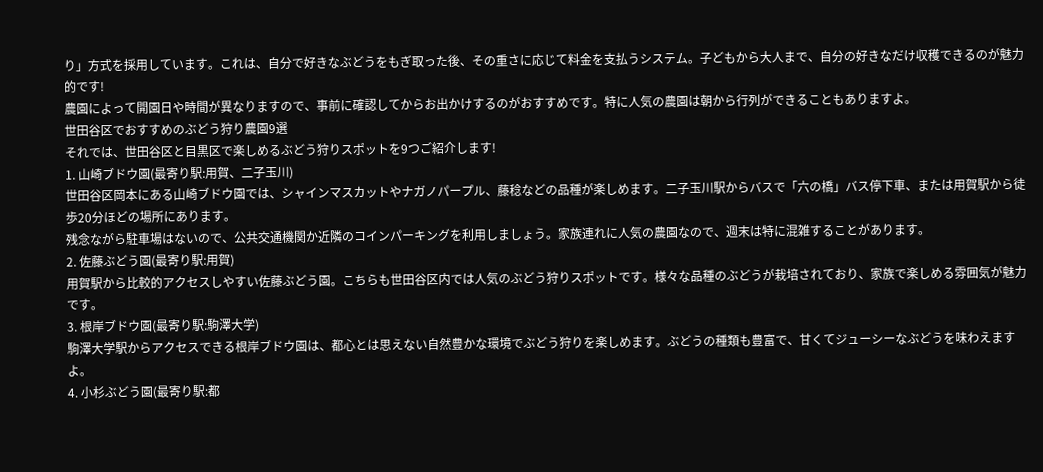り」方式を採用しています。これは、自分で好きなぶどうをもぎ取った後、その重さに応じて料金を支払うシステム。子どもから大人まで、自分の好きなだけ収穫できるのが魅力的です!
農園によって開園日や時間が異なりますので、事前に確認してからお出かけするのがおすすめです。特に人気の農園は朝から行列ができることもありますよ。
世田谷区でおすすめのぶどう狩り農園9選
それでは、世田谷区と目黒区で楽しめるぶどう狩りスポットを9つご紹介します!
1. 山崎ブドウ園(最寄り駅:用賀、二子玉川)
世田谷区岡本にある山崎ブドウ園では、シャインマスカットやナガノパープル、藤稔などの品種が楽しめます。二子玉川駅からバスで「六の橋」バス停下車、または用賀駅から徒歩20分ほどの場所にあります。
残念ながら駐車場はないので、公共交通機関か近隣のコインパーキングを利用しましょう。家族連れに人気の農園なので、週末は特に混雑することがあります。
2. 佐藤ぶどう園(最寄り駅:用賀)
用賀駅から比較的アクセスしやすい佐藤ぶどう園。こちらも世田谷区内では人気のぶどう狩りスポットです。様々な品種のぶどうが栽培されており、家族で楽しめる雰囲気が魅力です。
3. 根岸ブドウ園(最寄り駅:駒澤大学)
駒澤大学駅からアクセスできる根岸ブドウ園は、都心とは思えない自然豊かな環境でぶどう狩りを楽しめます。ぶどうの種類も豊富で、甘くてジューシーなぶどうを味わえますよ。
4. 小杉ぶどう園(最寄り駅:都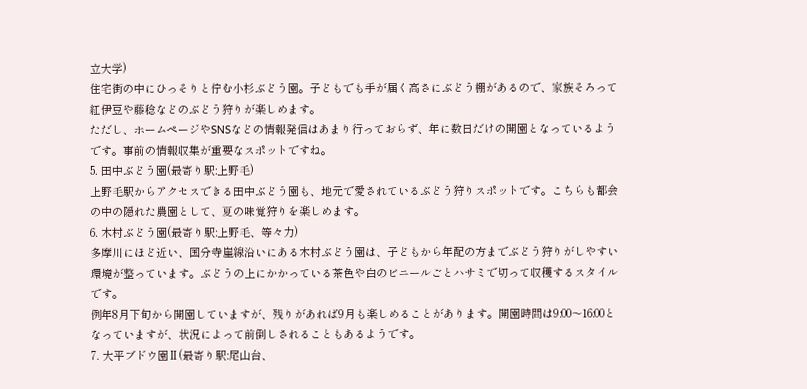立大学)
住宅街の中にひっそりと佇む小杉ぶどう園。子どもでも手が届く高さにぶどう棚があるので、家族そろって紅伊豆や藤稔などのぶどう狩りが楽しめます。
ただし、ホームページやSNSなどの情報発信はあまり行っておらず、年に数日だけの開園となっているようです。事前の情報収集が重要なスポットですね。
5. 田中ぶどう園(最寄り駅:上野毛)
上野毛駅からアクセスできる田中ぶどう園も、地元で愛されているぶどう狩りスポットです。こちらも都会の中の隠れた農園として、夏の味覚狩りを楽しめます。
6. 木村ぶどう園(最寄り駅:上野毛、等々力)
多摩川にほど近い、国分寺崖線沿いにある木村ぶどう園は、子どもから年配の方までぶどう狩りがしやすい環境が整っています。ぶどうの上にかかっている茶色や白のビニールごとハサミで切って収穫するスタイルです。
例年8月下旬から開園していますが、残りがあれば9月も楽しめることがあります。開園時間は9:00〜16:00となっていますが、状況によって前倒しされることもあるようです。
7. 大平ブドウ園Ⅱ(最寄り駅:尾山台、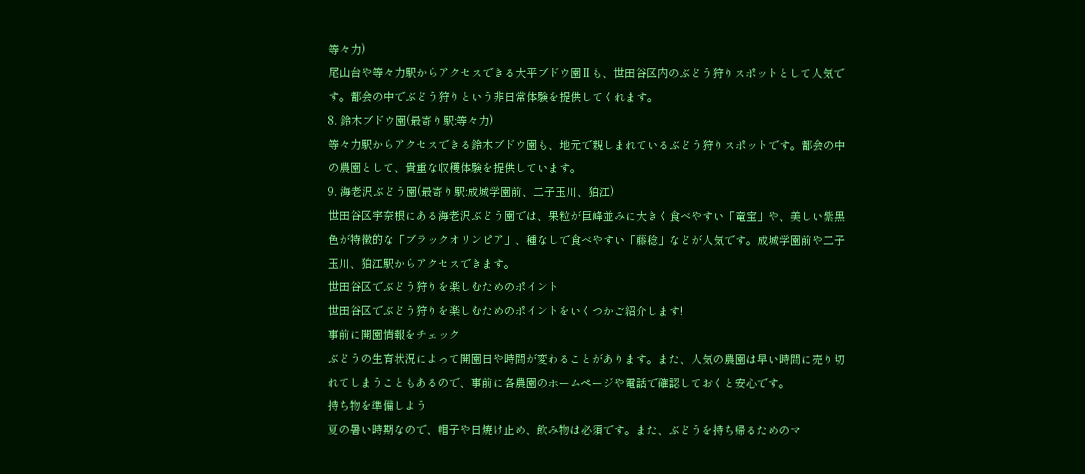等々力)
尾山台や等々力駅からアクセスできる大平ブドウ園Ⅱも、世田谷区内のぶどう狩りスポットとして人気です。都会の中でぶどう狩りという非日常体験を提供してくれます。
8. 鈴木ブドウ園(最寄り駅:等々力)
等々力駅からアクセスできる鈴木ブドウ園も、地元で親しまれているぶどう狩りスポットです。都会の中の農園として、貴重な収穫体験を提供しています。
9. 海老沢ぶどう園(最寄り駅:成城学園前、二子玉川、狛江)
世田谷区宇奈根にある海老沢ぶどう園では、果粒が巨峰並みに大きく食べやすい「竜宝」や、美しい紫黒色が特徴的な「ブラックオリンピア」、種なしで食べやすい「藤稔」などが人気です。成城学園前や二子玉川、狛江駅からアクセスできます。
世田谷区でぶどう狩りを楽しむためのポイント
世田谷区でぶどう狩りを楽しむためのポイントをいくつかご紹介します!
事前に開園情報をチェック
ぶどうの生育状況によって開園日や時間が変わることがあります。また、人気の農園は早い時間に売り切れてしまうこともあるので、事前に各農園のホームページや電話で確認しておくと安心です。
持ち物を準備しよう
夏の暑い時期なので、帽子や日焼け止め、飲み物は必須です。また、ぶどうを持ち帰るためのマ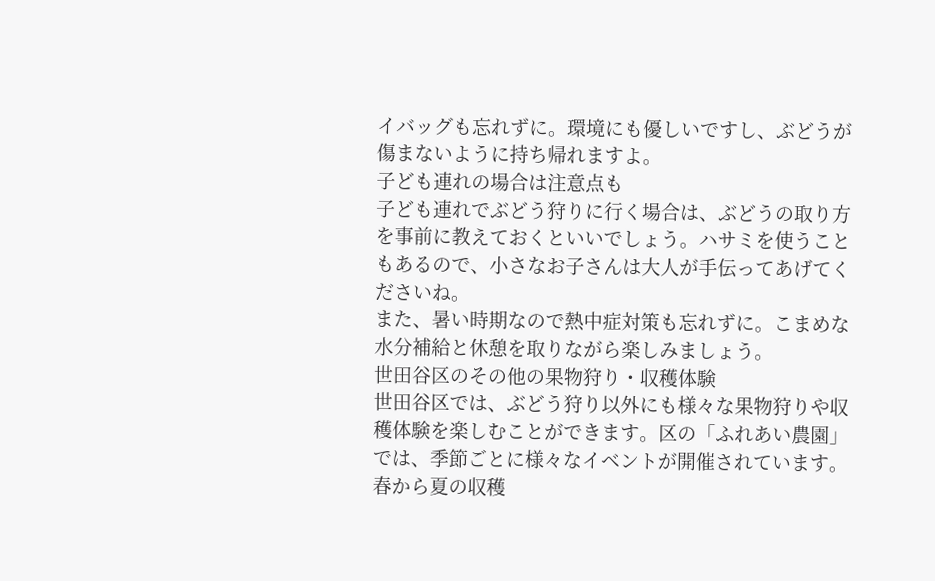イバッグも忘れずに。環境にも優しいですし、ぶどうが傷まないように持ち帰れますよ。
子ども連れの場合は注意点も
子ども連れでぶどう狩りに行く場合は、ぶどうの取り方を事前に教えておくといいでしょう。ハサミを使うこともあるので、小さなお子さんは大人が手伝ってあげてくださいね。
また、暑い時期なので熱中症対策も忘れずに。こまめな水分補給と休憩を取りながら楽しみましょう。
世田谷区のその他の果物狩り・収穫体験
世田谷区では、ぶどう狩り以外にも様々な果物狩りや収穫体験を楽しむことができます。区の「ふれあい農園」では、季節ごとに様々なイベントが開催されています。
春から夏の収穫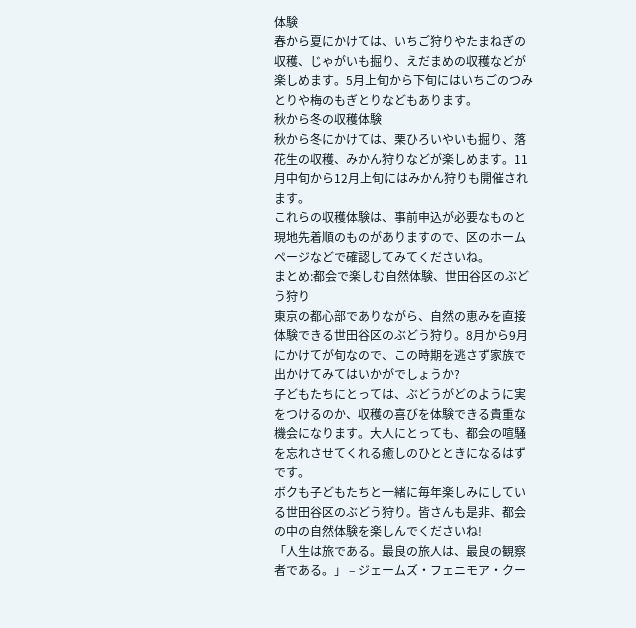体験
春から夏にかけては、いちご狩りやたまねぎの収穫、じゃがいも掘り、えだまめの収穫などが楽しめます。5月上旬から下旬にはいちごのつみとりや梅のもぎとりなどもあります。
秋から冬の収穫体験
秋から冬にかけては、栗ひろいやいも掘り、落花生の収穫、みかん狩りなどが楽しめます。11月中旬から12月上旬にはみかん狩りも開催されます。
これらの収穫体験は、事前申込が必要なものと現地先着順のものがありますので、区のホームページなどで確認してみてくださいね。
まとめ:都会で楽しむ自然体験、世田谷区のぶどう狩り
東京の都心部でありながら、自然の恵みを直接体験できる世田谷区のぶどう狩り。8月から9月にかけてが旬なので、この時期を逃さず家族で出かけてみてはいかがでしょうか?
子どもたちにとっては、ぶどうがどのように実をつけるのか、収穫の喜びを体験できる貴重な機会になります。大人にとっても、都会の喧騒を忘れさせてくれる癒しのひとときになるはずです。
ボクも子どもたちと一緒に毎年楽しみにしている世田谷区のぶどう狩り。皆さんも是非、都会の中の自然体験を楽しんでくださいね!
「人生は旅である。最良の旅人は、最良の観察者である。」 – ジェームズ・フェニモア・クー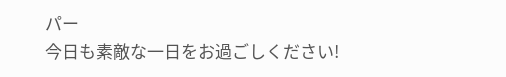パー
今日も素敵な一日をお過ごしください!